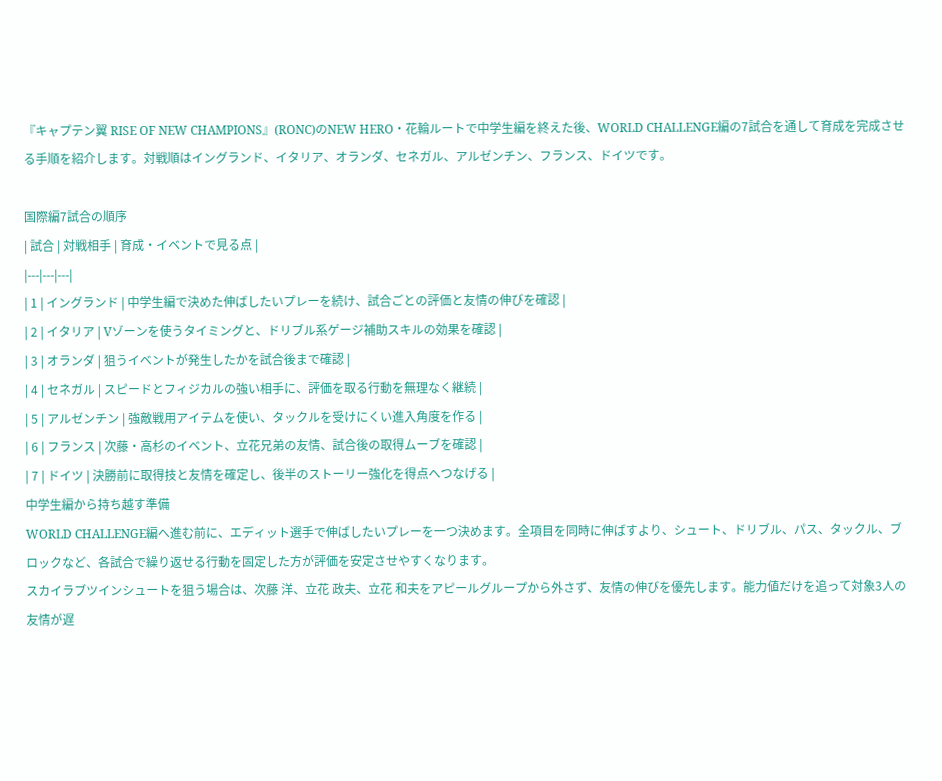『キャプテン翼 RISE OF NEW CHAMPIONS』(RONC)のNEW HERO・花輪ルートで中学生編を終えた後、WORLD CHALLENGE編の7試合を通して育成を完成させる手順を紹介します。対戦順はイングランド、イタリア、オランダ、セネガル、アルゼンチン、フランス、ドイツです。

国際編7試合の順序
| 試合 | 対戦相手 | 育成・イベントで見る点 |
|---|---|---|
| 1 | イングランド | 中学生編で決めた伸ばしたいプレーを続け、試合ごとの評価と友情の伸びを確認 |
| 2 | イタリア | Vゾーンを使うタイミングと、ドリブル系ゲージ補助スキルの効果を確認 |
| 3 | オランダ | 狙うイベントが発生したかを試合後まで確認 |
| 4 | セネガル | スピードとフィジカルの強い相手に、評価を取る行動を無理なく継続 |
| 5 | アルゼンチン | 強敵戦用アイテムを使い、タックルを受けにくい進入角度を作る |
| 6 | フランス | 次藤・高杉のイベント、立花兄弟の友情、試合後の取得ムーブを確認 |
| 7 | ドイツ | 決勝前に取得技と友情を確定し、後半のストーリー強化を得点へつなげる |
中学生編から持ち越す準備
WORLD CHALLENGE編へ進む前に、エディット選手で伸ばしたいプレーを一つ決めます。全項目を同時に伸ばすより、シュート、ドリブル、パス、タックル、ブロックなど、各試合で繰り返せる行動を固定した方が評価を安定させやすくなります。
スカイラブツインシュートを狙う場合は、次藤 洋、立花 政夫、立花 和夫をアピールグループから外さず、友情の伸びを優先します。能力値だけを追って対象3人の友情が遅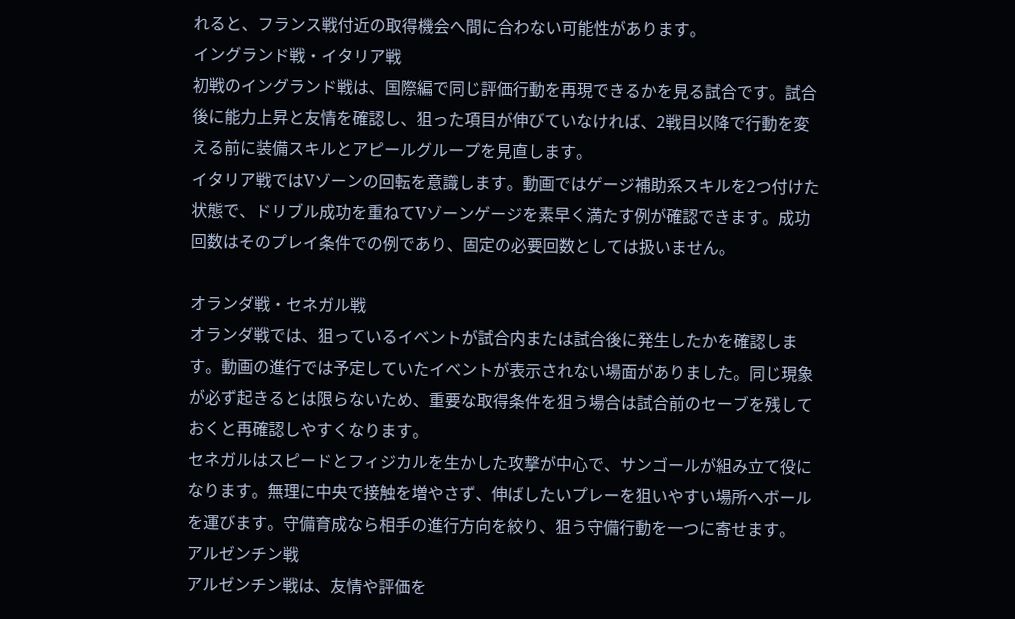れると、フランス戦付近の取得機会へ間に合わない可能性があります。
イングランド戦・イタリア戦
初戦のイングランド戦は、国際編で同じ評価行動を再現できるかを見る試合です。試合後に能力上昇と友情を確認し、狙った項目が伸びていなければ、2戦目以降で行動を変える前に装備スキルとアピールグループを見直します。
イタリア戦ではVゾーンの回転を意識します。動画ではゲージ補助系スキルを2つ付けた状態で、ドリブル成功を重ねてVゾーンゲージを素早く満たす例が確認できます。成功回数はそのプレイ条件での例であり、固定の必要回数としては扱いません。

オランダ戦・セネガル戦
オランダ戦では、狙っているイベントが試合内または試合後に発生したかを確認します。動画の進行では予定していたイベントが表示されない場面がありました。同じ現象が必ず起きるとは限らないため、重要な取得条件を狙う場合は試合前のセーブを残しておくと再確認しやすくなります。
セネガルはスピードとフィジカルを生かした攻撃が中心で、サンゴールが組み立て役になります。無理に中央で接触を増やさず、伸ばしたいプレーを狙いやすい場所へボールを運びます。守備育成なら相手の進行方向を絞り、狙う守備行動を一つに寄せます。
アルゼンチン戦
アルゼンチン戦は、友情や評価を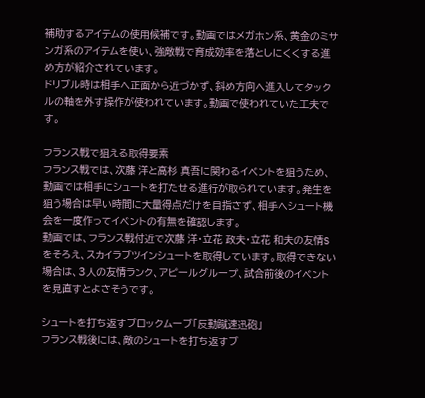補助するアイテムの使用候補です。動画ではメガホン系、黄金のミサンガ系のアイテムを使い、強敵戦で育成効率を落としにくくする進め方が紹介されています。
ドリブル時は相手へ正面から近づかず、斜め方向へ進入してタックルの軸を外す操作が使われています。動画で使われていた工夫です。

フランス戦で狙える取得要素
フランス戦では、次藤 洋と高杉 真吾に関わるイベントを狙うため、動画では相手にシュートを打たせる進行が取られています。発生を狙う場合は早い時間に大量得点だけを目指さず、相手へシュート機会を一度作ってイベントの有無を確認します。
動画では、フランス戦付近で次藤 洋・立花 政夫・立花 和夫の友情Sをそろえ、スカイラブツインシュートを取得しています。取得できない場合は、3人の友情ランク、アピールグループ、試合前後のイベントを見直すとよさそうです。

シュートを打ち返すブロックムーブ「反動蹴速迅砲」
フランス戦後には、敵のシュートを打ち返すブ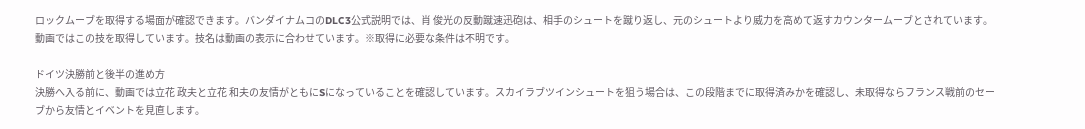ロックムーブを取得する場面が確認できます。バンダイナムコのDLC3公式説明では、肖 俊光の反動蹴速迅砲は、相手のシュートを蹴り返し、元のシュートより威力を高めて返すカウンタームーブとされています。
動画ではこの技を取得しています。技名は動画の表示に合わせています。※取得に必要な条件は不明です。

ドイツ決勝前と後半の進め方
決勝へ入る前に、動画では立花 政夫と立花 和夫の友情がともにSになっていることを確認しています。スカイラブツインシュートを狙う場合は、この段階までに取得済みかを確認し、未取得ならフランス戦前のセーブから友情とイベントを見直します。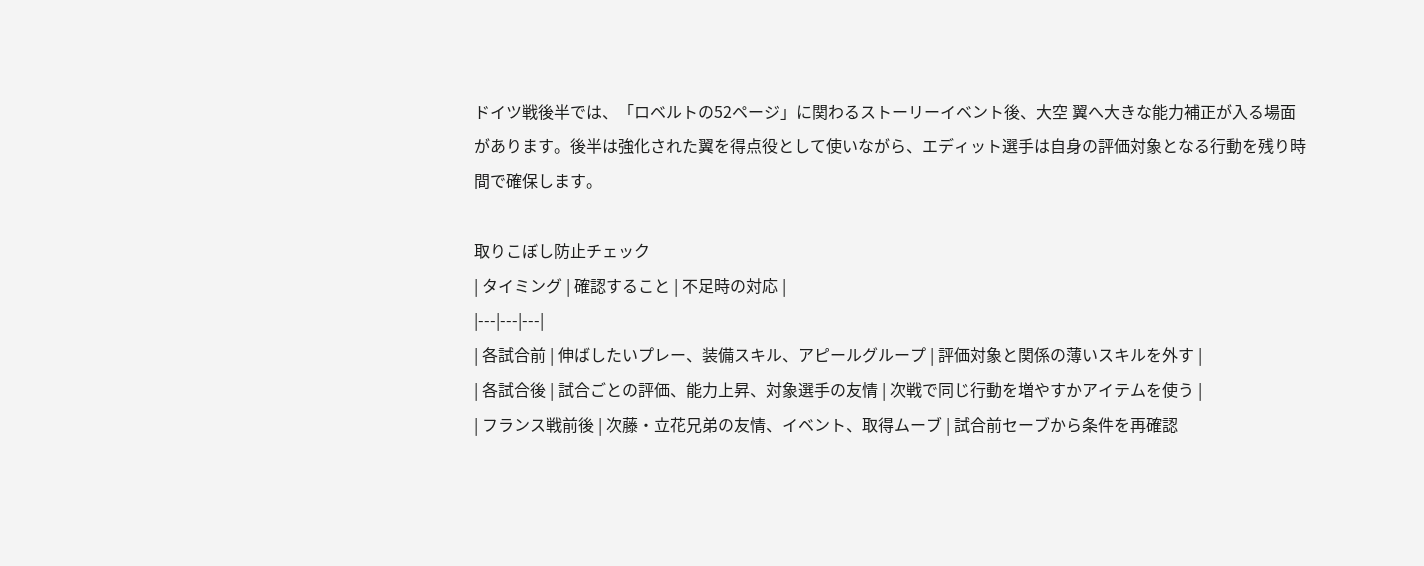ドイツ戦後半では、「ロベルトの52ページ」に関わるストーリーイベント後、大空 翼へ大きな能力補正が入る場面があります。後半は強化された翼を得点役として使いながら、エディット選手は自身の評価対象となる行動を残り時間で確保します。

取りこぼし防止チェック
| タイミング | 確認すること | 不足時の対応 |
|---|---|---|
| 各試合前 | 伸ばしたいプレー、装備スキル、アピールグループ | 評価対象と関係の薄いスキルを外す |
| 各試合後 | 試合ごとの評価、能力上昇、対象選手の友情 | 次戦で同じ行動を増やすかアイテムを使う |
| フランス戦前後 | 次藤・立花兄弟の友情、イベント、取得ムーブ | 試合前セーブから条件を再確認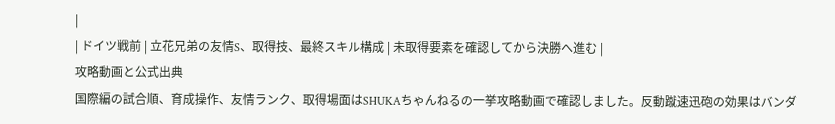|
| ドイツ戦前 | 立花兄弟の友情S、取得技、最終スキル構成 | 未取得要素を確認してから決勝へ進む |
攻略動画と公式出典
国際編の試合順、育成操作、友情ランク、取得場面はSHUKAちゃんねるの一挙攻略動画で確認しました。反動蹴速迅砲の効果はバンダ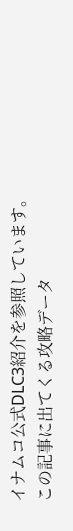イナムコ公式DLC3紹介を参照しています。
この記事に出てくる攻略データ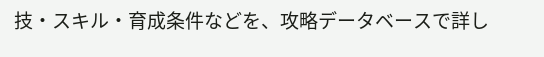技・スキル・育成条件などを、攻略データベースで詳し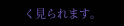く見られます。